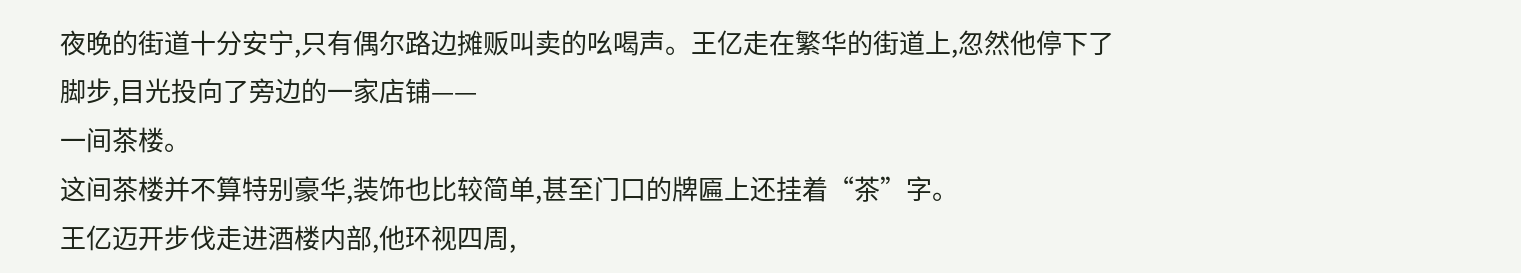夜晚的街道十分安宁,只有偶尔路边摊贩叫卖的吆喝声。王亿走在繁华的街道上,忽然他停下了脚步,目光投向了旁边的一家店铺——
一间茶楼。
这间茶楼并不算特别豪华,装饰也比较简单,甚至门口的牌匾上还挂着“茶”字。
王亿迈开步伐走进酒楼内部,他环视四周,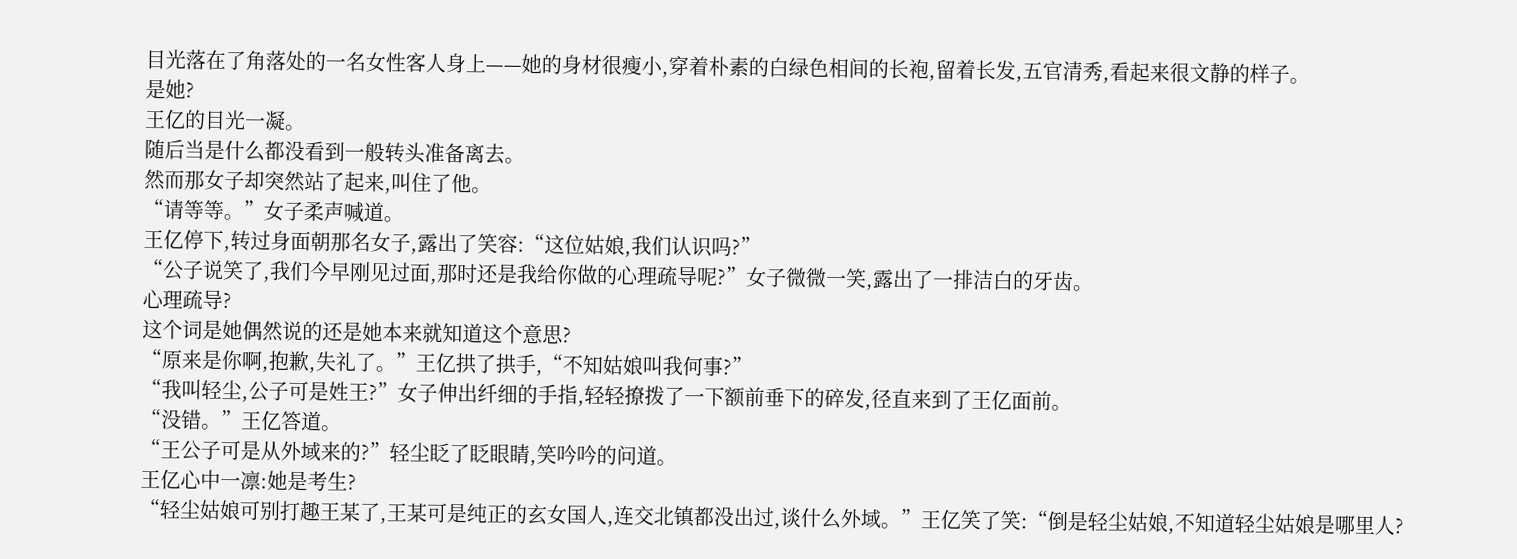目光落在了角落处的一名女性客人身上——她的身材很瘦小,穿着朴素的白绿色相间的长袍,留着长发,五官清秀,看起来很文静的样子。
是她?
王亿的目光一凝。
随后当是什么都没看到一般转头准备离去。
然而那女子却突然站了起来,叫住了他。
“请等等。”女子柔声喊道。
王亿停下,转过身面朝那名女子,露出了笑容:“这位姑娘,我们认识吗?”
“公子说笑了,我们今早刚见过面,那时还是我给你做的心理疏导呢?”女子微微一笑,露出了一排洁白的牙齿。
心理疏导?
这个词是她偶然说的还是她本来就知道这个意思?
“原来是你啊,抱歉,失礼了。”王亿拱了拱手,“不知姑娘叫我何事?”
“我叫轻尘,公子可是姓王?”女子伸出纤细的手指,轻轻撩拨了一下额前垂下的碎发,径直来到了王亿面前。
“没错。”王亿答道。
“王公子可是从外域来的?”轻尘眨了眨眼睛,笑吟吟的问道。
王亿心中一凛:她是考生?
“轻尘姑娘可别打趣王某了,王某可是纯正的玄女国人,连交北镇都没出过,谈什么外域。”王亿笑了笑:“倒是轻尘姑娘,不知道轻尘姑娘是哪里人?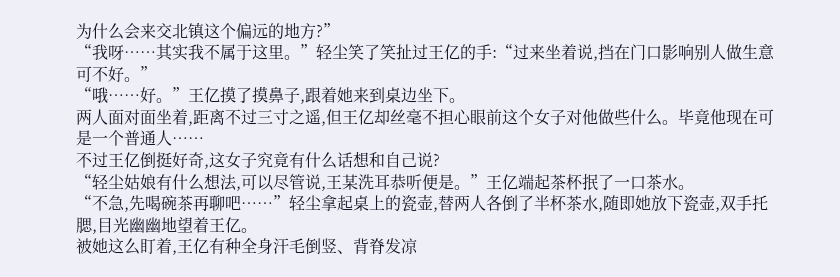为什么会来交北镇这个偏远的地方?”
“我呀……其实我不属于这里。”轻尘笑了笑扯过王亿的手:“过来坐着说,挡在门口影响别人做生意可不好。”
“哦……好。”王亿摸了摸鼻子,跟着她来到桌边坐下。
两人面对面坐着,距离不过三寸之遥,但王亿却丝毫不担心眼前这个女子对他做些什么。毕竟他现在可是一个普通人……
不过王亿倒挺好奇,这女子究竟有什么话想和自己说?
“轻尘姑娘有什么想法,可以尽管说,王某洗耳恭听便是。”王亿端起茶杯抿了一口茶水。
“不急,先喝碗茶再聊吧……”轻尘拿起桌上的瓷壶,替两人各倒了半杯茶水,随即她放下瓷壶,双手托腮,目光幽幽地望着王亿。
被她这么盯着,王亿有种全身汗毛倒竖、背脊发凉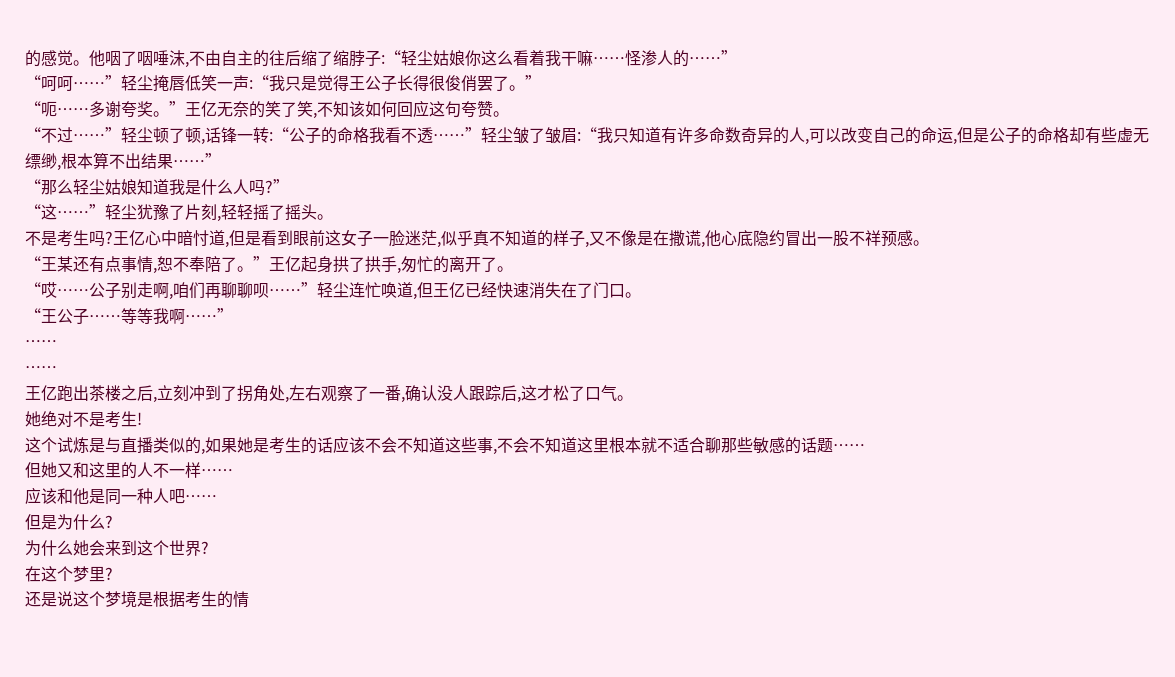的感觉。他咽了咽唾沫,不由自主的往后缩了缩脖子:“轻尘姑娘你这么看着我干嘛……怪渗人的……”
“呵呵……”轻尘掩唇低笑一声:“我只是觉得王公子长得很俊俏罢了。”
“呃……多谢夸奖。”王亿无奈的笑了笑,不知该如何回应这句夸赞。
“不过……”轻尘顿了顿,话锋一转:“公子的命格我看不透……”轻尘皱了皱眉:“我只知道有许多命数奇异的人,可以改变自己的命运,但是公子的命格却有些虚无缥缈,根本算不出结果……”
“那么轻尘姑娘知道我是什么人吗?”
“这……”轻尘犹豫了片刻,轻轻摇了摇头。
不是考生吗?王亿心中暗忖道,但是看到眼前这女子一脸迷茫,似乎真不知道的样子,又不像是在撒谎,他心底隐约冒出一股不祥预感。
“王某还有点事情,恕不奉陪了。”王亿起身拱了拱手,匆忙的离开了。
“哎……公子别走啊,咱们再聊聊呗……”轻尘连忙唤道,但王亿已经快速消失在了门口。
“王公子……等等我啊……”
……
……
王亿跑出茶楼之后,立刻冲到了拐角处,左右观察了一番,确认没人跟踪后,这才松了口气。
她绝对不是考生!
这个试炼是与直播类似的,如果她是考生的话应该不会不知道这些事,不会不知道这里根本就不适合聊那些敏感的话题……
但她又和这里的人不一样……
应该和他是同一种人吧……
但是为什么?
为什么她会来到这个世界?
在这个梦里?
还是说这个梦境是根据考生的情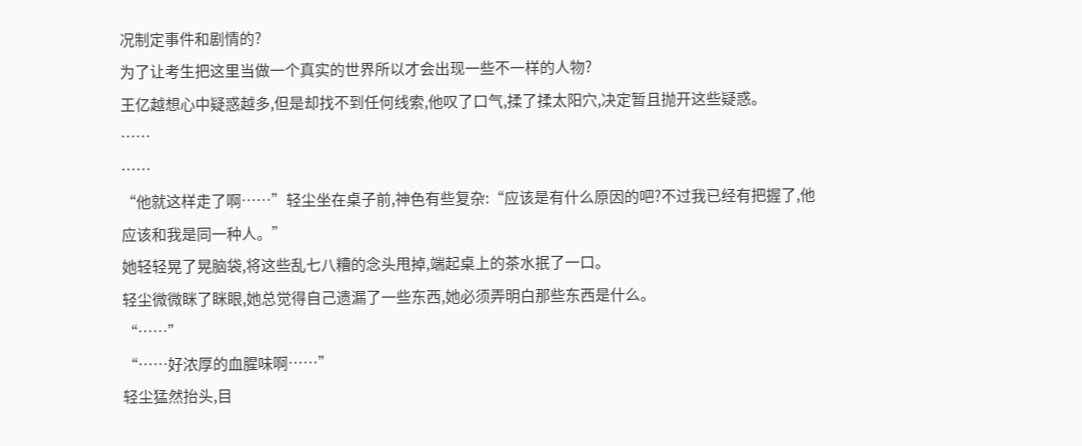况制定事件和剧情的?
为了让考生把这里当做一个真实的世界所以才会出现一些不一样的人物?
王亿越想心中疑惑越多,但是却找不到任何线索,他叹了口气,揉了揉太阳穴,决定暂且抛开这些疑惑。
……
……
“他就这样走了啊……”轻尘坐在桌子前,神色有些复杂:“应该是有什么原因的吧?不过我已经有把握了,他应该和我是同一种人。”
她轻轻晃了晃脑袋,将这些乱七八糟的念头甩掉,端起桌上的茶水抿了一口。
轻尘微微眯了眯眼,她总觉得自己遗漏了一些东西,她必须弄明白那些东西是什么。
“……”
“……好浓厚的血腥味啊……”
轻尘猛然抬头,目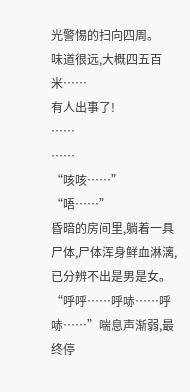光警惕的扫向四周。
味道很远,大概四五百米……
有人出事了!
……
……
“咳咳……”
“唔……”
昏暗的房间里,躺着一具尸体,尸体浑身鲜血淋漓,已分辨不出是男是女。
“呼呼……呼哧……呼哧……”喘息声渐弱,最终停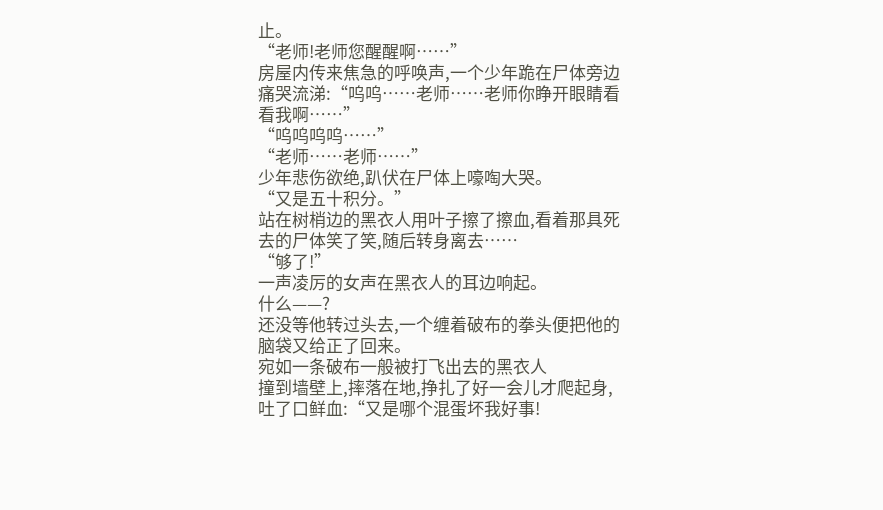止。
“老师!老师您醒醒啊……”
房屋内传来焦急的呼唤声,一个少年跪在尸体旁边痛哭流涕:“呜呜……老师……老师你睁开眼睛看看我啊……”
“呜呜呜呜……”
“老师……老师……”
少年悲伤欲绝,趴伏在尸体上嚎啕大哭。
“又是五十积分。”
站在树梢边的黑衣人用叶子擦了擦血,看着那具死去的尸体笑了笑,随后转身离去……
“够了!”
一声凌厉的女声在黑衣人的耳边响起。
什么——?
还没等他转过头去,一个缠着破布的拳头便把他的脑袋又给正了回来。
宛如一条破布一般被打飞出去的黑衣人
撞到墙壁上,摔落在地,挣扎了好一会儿才爬起身,吐了口鲜血:“又是哪个混蛋坏我好事!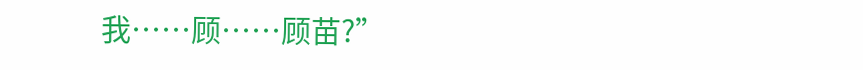我……顾……顾苗?”